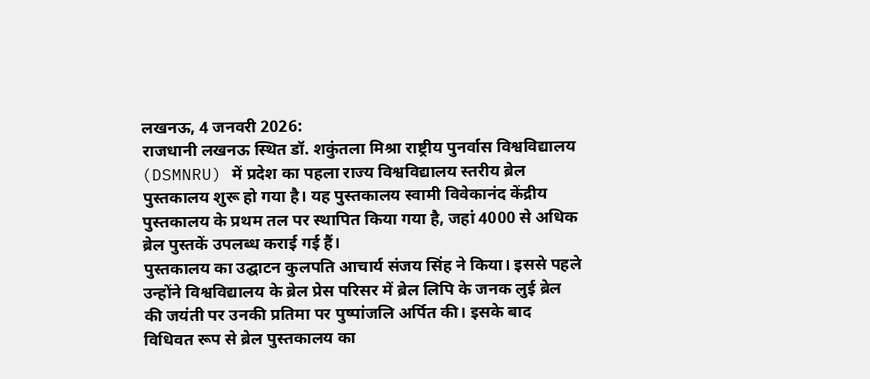लखनऊ, 4 जनवरी 2026:
राजधानी लखनऊ स्थित डॉ. शकुंतला मिश्रा राष्ट्रीय पुनर्वास विश्वविद्यालय (DSMNRU) में प्रदेश का पहला राज्य विश्वविद्यालय स्तरीय ब्रेल पुस्तकालय शुरू हो गया है। यह पुस्तकालय स्वामी विवेकानंद केंद्रीय पुस्तकालय के प्रथम तल पर स्थापित किया गया है, जहां 4000 से अधिक ब्रेल पुस्तकें उपलब्ध कराई गई हैं।
पुस्तकालय का उद्घाटन कुलपति आचार्य संजय सिंह ने किया। इससे पहले उन्होंने विश्वविद्यालय के ब्रेल प्रेस परिसर में ब्रेल लिपि के जनक लुई ब्रेल की जयंती पर उनकी प्रतिमा पर पुष्पांजलि अर्पित की। इसके बाद विधिवत रूप से ब्रेल पुस्तकालय का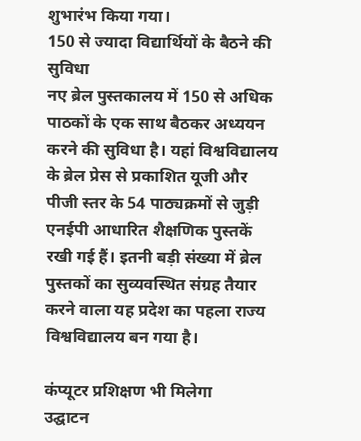शुभारंभ किया गया।
150 से ज्यादा विद्यार्थियों के बैठने की सुविधा
नए ब्रेल पुस्तकालय में 150 से अधिक पाठकों के एक साथ बैठकर अध्ययन करने की सुविधा है। यहां विश्वविद्यालय के ब्रेल प्रेस से प्रकाशित यूजी और पीजी स्तर के 54 पाठ्यक्रमों से जुड़ी एनईपी आधारित शैक्षणिक पुस्तकें रखी गई हैं। इतनी बड़ी संख्या में ब्रेल पुस्तकों का सुव्यवस्थित संग्रह तैयार करने वाला यह प्रदेश का पहला राज्य विश्वविद्यालय बन गया है।

कंप्यूटर प्रशिक्षण भी मिलेगा
उद्घाटन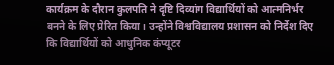कार्यक्रम के दौरान कुलपति ने दृष्टि दिव्यांग विद्यार्थियों को आत्मनिर्भर बनने के लिए प्रेरित किया। उन्होंने विश्वविद्यालय प्रशासन को निर्देश दिए कि विद्यार्थियों को आधुनिक कंप्यूटर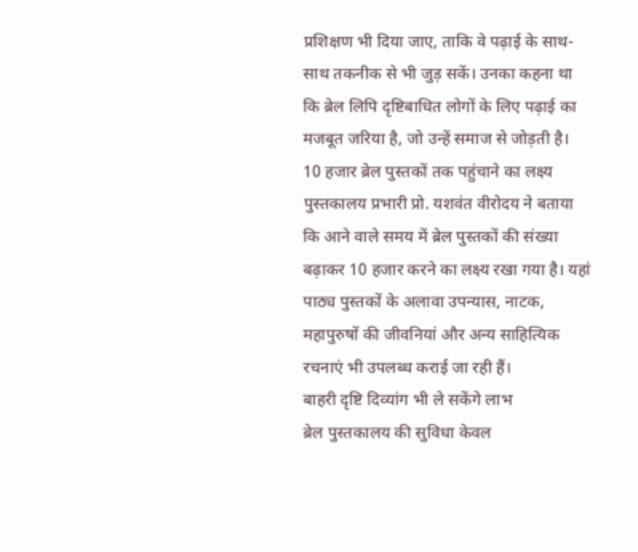प्रशिक्षण भी दिया जाए, ताकि वे पढ़ाई के साथ-साथ तकनीक से भी जुड़ सकें। उनका कहना था कि ब्रेल लिपि दृष्टिबाधित लोगों के लिए पढ़ाई का मजबूत जरिया है, जो उन्हें समाज से जोड़ती है।
10 हजार ब्रेल पुस्तकों तक पहुंचाने का लक्ष्य
पुस्तकालय प्रभारी प्रो. यशवंत वीरोदय ने बताया कि आने वाले समय में ब्रेल पुस्तकों की संख्या बढ़ाकर 10 हजार करने का लक्ष्य रखा गया है। यहां पाठ्य पुस्तकों के अलावा उपन्यास, नाटक, महापुरुषों की जीवनियां और अन्य साहित्यिक रचनाएं भी उपलब्ध कराई जा रही हैं।
बाहरी दृष्टि दिव्यांग भी ले सकेंगे लाभ
ब्रेल पुस्तकालय की सुविधा केवल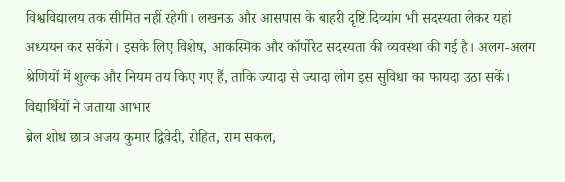विश्वविद्यालय तक सीमित नहीं रहेगी। लखनऊ और आसपास के बाहरी दृष्टि दिव्यांग भी सदस्यता लेकर यहां अध्ययन कर सकेंगे। इसके लिए विशेष, आकस्मिक और कॉर्पोरेट सदस्यता की व्यवस्था की गई है। अलग-अलग श्रेणियों में शुल्क और नियम तय किए गए हैं, ताकि ज्यादा से ज्यादा लोग इस सुविधा का फायदा उठा सकें।
विद्यार्थियों ने जताया आभार
ब्रेल शोध छात्र अजय कुमार द्विवेदी, रोहित, राम सकल,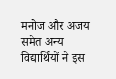मनोज और अजय समेत अन्य विद्यार्थियों ने इस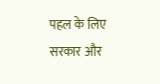पहल के लिए सरकार और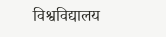विश्वविद्यालय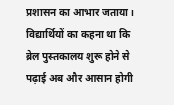प्रशासन का आभार जताया। विद्यार्थियों का कहना था कि ब्रेल पुस्तकालय शुरू होने से पढ़ाई अब और आसान होगी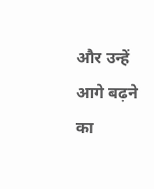और उन्हें आगे बढ़ने का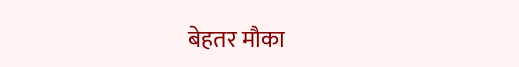बेहतर मौका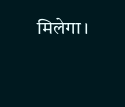मिलेगा।